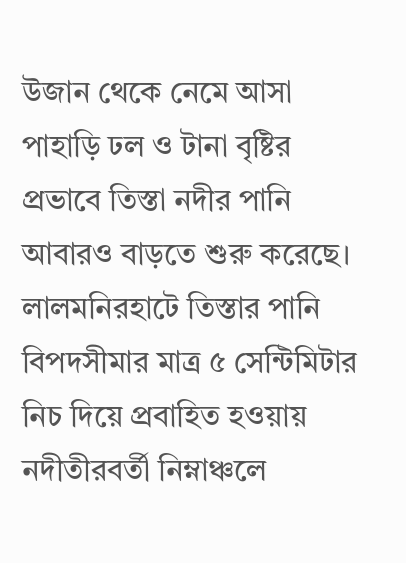উজান থেকে নেমে আসা পাহাড়ি ঢল ও টানা বৃষ্টির প্রভাবে তিস্তা নদীর পানি আবারও বাড়তে শুরু করেছে। লালমনিরহাটে তিস্তার পানি বিপদসীমার মাত্র ৫ সেন্টিমিটার নিচ দিয়ে প্রবাহিত হওয়ায় নদীতীরবর্তী নিম্নাঞ্চলে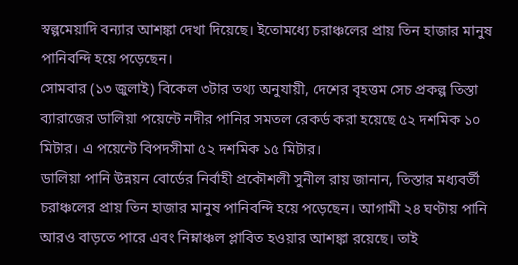স্বল্পমেয়াদি বন্যার আশঙ্কা দেখা দিয়েছে। ইতোমধ্যে চরাঞ্চলের প্রায় তিন হাজার মানুষ পানিবন্দি হয়ে পড়েছেন।
সোমবার (১৩ জুলাই) বিকেল ৩টার তথ্য অনুযায়ী, দেশের বৃহত্তম সেচ প্রকল্প তিস্তা ব্যারাজের ডালিয়া পয়েন্টে নদীর পানির সমতল রেকর্ড করা হয়েছে ৫২ দশমিক ১০ মিটার। এ পয়েন্টে বিপদসীমা ৫২ দশমিক ১৫ মিটার।
ডালিয়া পানি উন্নয়ন বোর্ডের নির্বাহী প্রকৌশলী সুনীল রায় জানান, তিস্তার মধ্যবর্তী চরাঞ্চলের প্রায় তিন হাজার মানুষ পানিবন্দি হয়ে পড়েছেন। আগামী ২৪ ঘণ্টায় পানি আরও বাড়তে পারে এবং নিম্নাঞ্চল প্লাবিত হওয়ার আশঙ্কা রয়েছে। তাই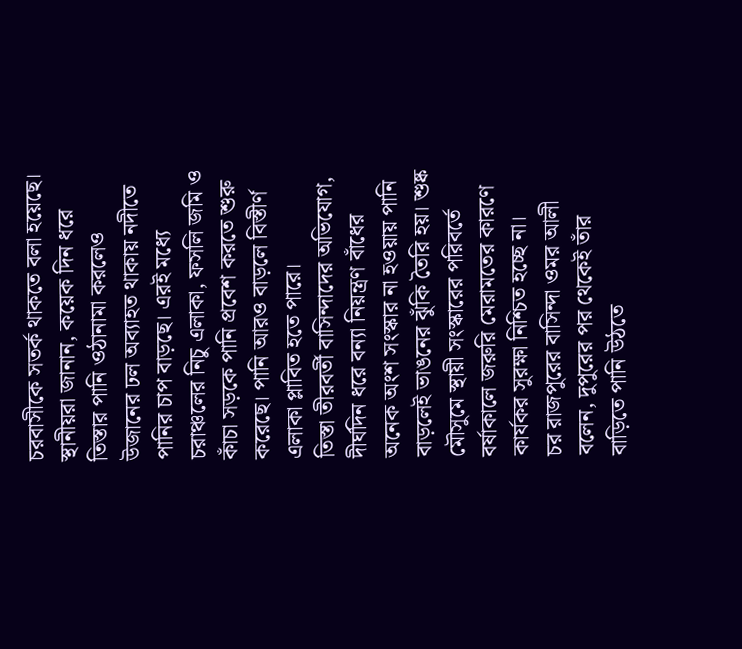চরবাসীকে সতর্ক থাকতে বলা হয়েছে।
স্থানীয়রা জানান, কয়েক দিন ধরে তিস্তার পানি ওঠানামা করলেও উজানের ঢল অব্যাহত থাকায় নদীতে পানির চাপ বাড়ছে। এরই মধ্যে চরাঞ্চলের নিচু এলাকা, ফসলি জমি ও কাঁচা সড়কে পানি প্রবেশ করতে শুরু করেছে। পানি আরও বাড়লে বিস্তীর্ণ এলাকা প্লাবিত হতে পারে।
তিস্তা তীরবর্তী বাসিন্দাদের অভিযোগ, দীর্ঘদিন ধরে বন্যা নিয়ন্ত্রণ বাঁধের অনেক অংশ সংস্কার না হওয়ায় পানি বাড়লেই ভাঙনের ঝুঁকি তৈরি হয়। শুষ্ক মৌসুমে স্থায়ী সংস্কারের পরিবর্তে বর্ষাকালে জরুরি মেরামতের কারণে কার্যকর সুরক্ষা নিশ্চিত হচ্ছে না।
চর রাজপুরের বাসিন্দা ওমর আলী বলেন, দুপুরের পর থেকেই তাঁর বাড়িতে পানি উঠতে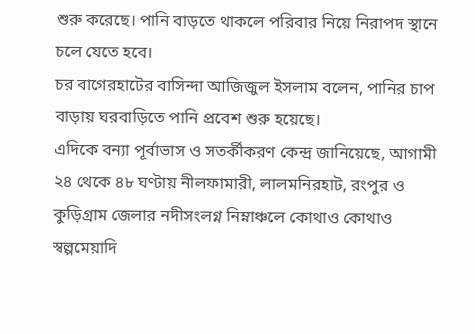শুরু করেছে। পানি বাড়তে থাকলে পরিবার নিয়ে নিরাপদ স্থানে চলে যেতে হবে।
চর বাগেরহাটের বাসিন্দা আজিজুল ইসলাম বলেন, পানির চাপ বাড়ায় ঘরবাড়িতে পানি প্রবেশ শুরু হয়েছে।
এদিকে বন্যা পূর্বাভাস ও সতর্কীকরণ কেন্দ্র জানিয়েছে, আগামী ২৪ থেকে ৪৮ ঘণ্টায় নীলফামারী, লালমনিরহাট, রংপুর ও কুড়িগ্রাম জেলার নদীসংলগ্ন নিম্নাঞ্চলে কোথাও কোথাও স্বল্পমেয়াদি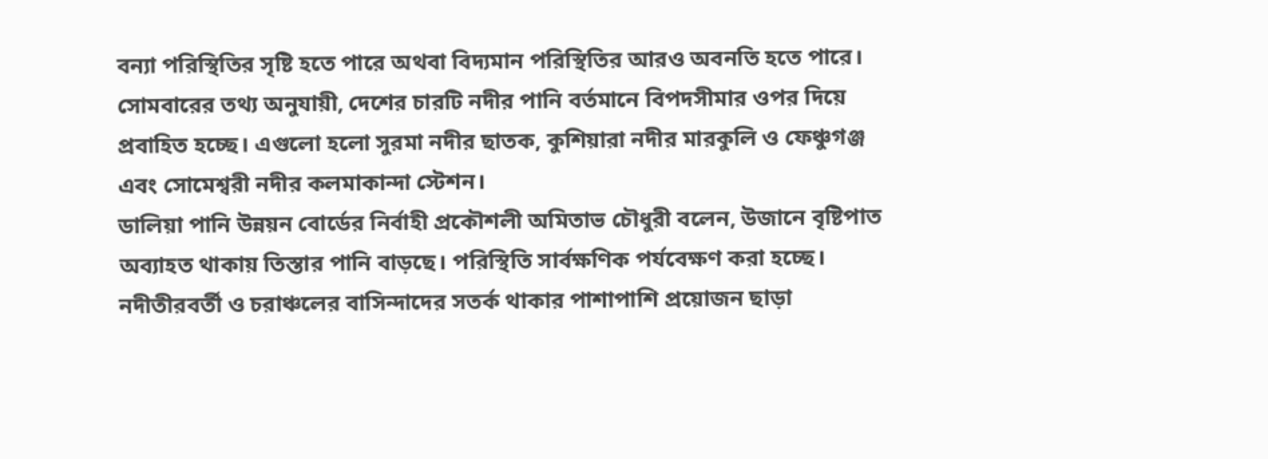বন্যা পরিস্থিতির সৃষ্টি হতে পারে অথবা বিদ্যমান পরিস্থিতির আরও অবনতি হতে পারে।
সোমবারের তথ্য অনুযায়ী, দেশের চারটি নদীর পানি বর্তমানে বিপদসীমার ওপর দিয়ে প্রবাহিত হচ্ছে। এগুলো হলো সুরমা নদীর ছাতক, কুশিয়ারা নদীর মারকুলি ও ফেঞ্চুগঞ্জ এবং সোমেশ্বরী নদীর কলমাকান্দা স্টেশন।
ডালিয়া পানি উন্নয়ন বোর্ডের নির্বাহী প্রকৌশলী অমিতাভ চৌধুরী বলেন, উজানে বৃষ্টিপাত অব্যাহত থাকায় তিস্তার পানি বাড়ছে। পরিস্থিতি সার্বক্ষণিক পর্যবেক্ষণ করা হচ্ছে। নদীতীরবর্তী ও চরাঞ্চলের বাসিন্দাদের সতর্ক থাকার পাশাপাশি প্রয়োজন ছাড়া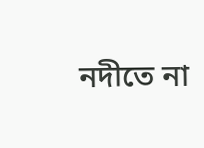নদীতে না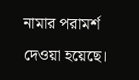নামার পরামর্শ দেওয়া হয়েছে।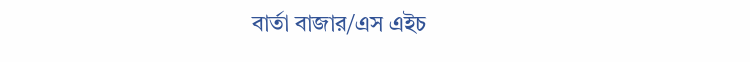বার্তা বাজার/এস এইচ